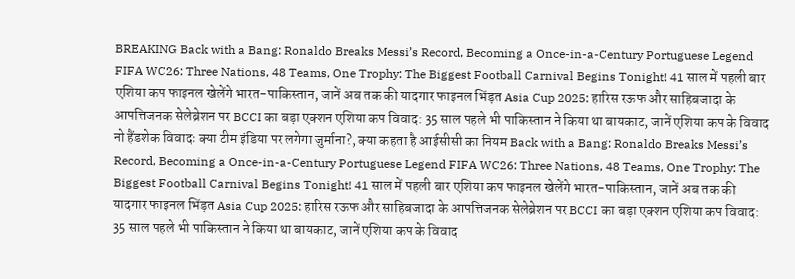BREAKING Back with a Bang: Ronaldo Breaks Messi’s Record, Becoming a Once-in-a-Century Portuguese Legend FIFA WC26: Three Nations, 48 Teams, One Trophy: The Biggest Football Carnival Begins Tonight! 41 साल में पहली बार एशिया कप फाइनल खेलेंगे भारत-पाकिस्तान, जानें अब तक की यादगार फाइनल भिंड़त Asia Cup 2025: हारिस रऊफ और साहिबजादा के आपत्तिजनक सेलेब्रेशन पर BCCI का बड़ा एक्शन एशिया कप विवाद: 35 साल पहले भी पाकिस्तान ने किया था बायकाट, जानें एशिया कप के विवाद नो हैंडशेक विवादः क्या टीम इंडिया पर लगेगा जुर्माना?, क्या कहता है आईसीसी का नियम Back with a Bang: Ronaldo Breaks Messi’s Record, Becoming a Once-in-a-Century Portuguese Legend FIFA WC26: Three Nations, 48 Teams, One Trophy: The Biggest Football Carnival Begins Tonight! 41 साल में पहली बार एशिया कप फाइनल खेलेंगे भारत-पाकिस्तान, जानें अब तक की यादगार फाइनल भिंड़त Asia Cup 2025: हारिस रऊफ और साहिबजादा के आपत्तिजनक सेलेब्रेशन पर BCCI का बड़ा एक्शन एशिया कप विवाद: 35 साल पहले भी पाकिस्तान ने किया था बायकाट, जानें एशिया कप के विवाद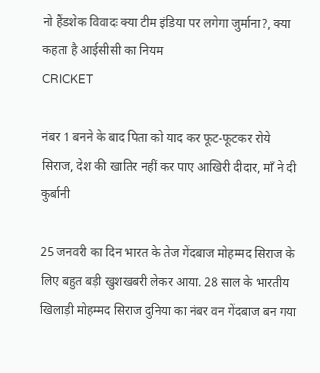नो हैंडशेक विवादः क्या टीम इंडिया पर लगेगा जुर्माना?, क्या कहता है आईसीसी का नियम
CRICKET

नंबर 1 बनने के बाद पिता को याद कर फूट-फूटकर रोये सिराज, देश की खातिर नहीं कर पाए आखिरी दीदार, माँ ने दी कुर्बानी

25 जनवरी का दिन भारत के तेज गेंदबाज मोहम्मद सिराज के लिए बहुत बड़ी खुशखबरी लेकर आया. 28 साल के भारतीय खिलाड़ी मोहम्मद सिराज दुनिया का नंबर वन गेंदबाज बन गया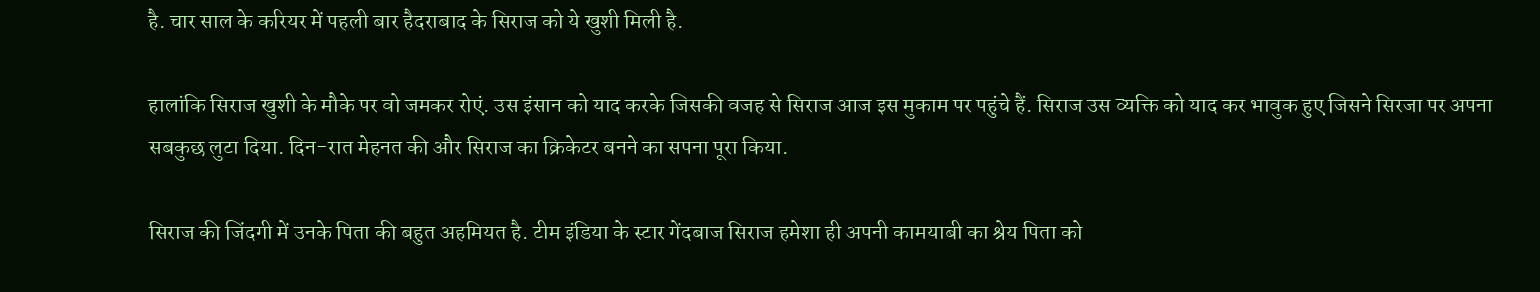है. चार साल के करियर में पहली बार हैदराबाद के सिराज को ये खुशी मिली है.

हालांकि सिराज खुशी के मौके पर वो जमकर रोएं. उस इंसान को याद करके जिसकी वजह से सिराज आज इस मुकाम पर पहुंचे हैं. सिराज उस व्यक्ति को याद कर भावुक हुए जिसने सिरजा पर अपना सबकुछ लुटा दिया. दिन-रात मेहनत की और सिराज का क्रिकेटर बनने का सपना पूरा किया.

सिराज की जिंदगी में उनके पिता की बहुत अहमियत है. टीम इंडिया के स्टार गेंदबाज सिराज हमेशा ही अपनी कामयाबी का श्रेय पिता को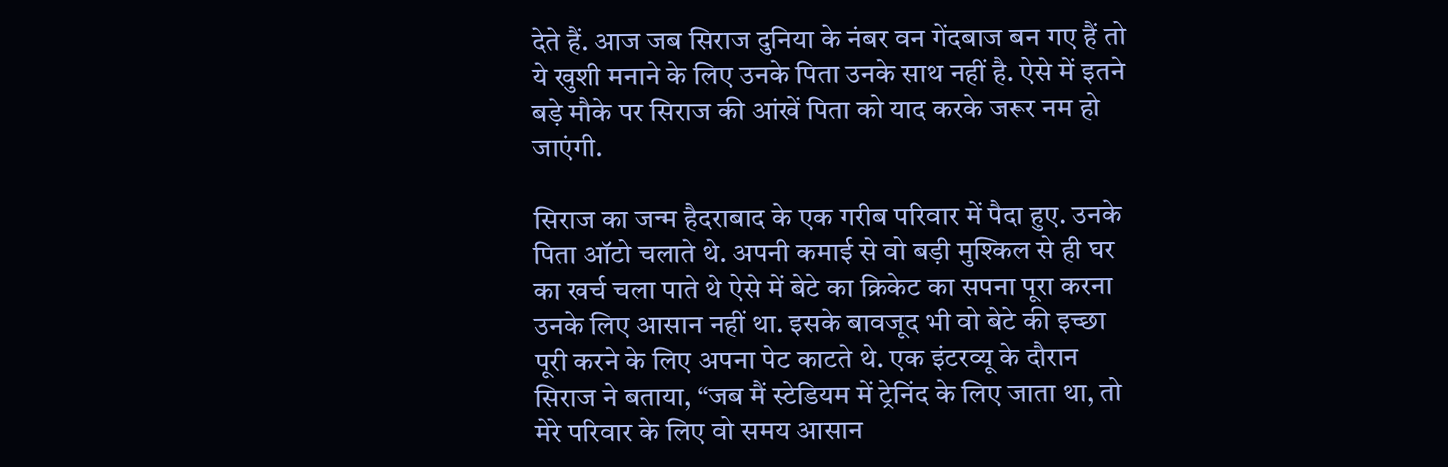देते हैं. आज जब सिराज दुनिया के नंबर वन गेंदबाज बन गए हैं तो ये खुशी मनाने के लिए उनके पिता उनके साथ नहीं है. ऐसे में इतने बड़े मौके पर सिराज की आंखें पिता को याद करके जरूर नम हो जाएंगी.

सिराज का जन्म हैदराबाद के एक गरीब परिवार में पैदा हुए. उनके पिता ऑटो चलाते थे. अपनी कमाई से वो बड़ी मुश्किल से ही घर का खर्च चला पाते थे ऐसे में बेटे का क्रिकेट का सपना पूरा करना उनके लिए आसान नहीं था. इसके बावजूद भी वो बेटे की इच्छा पूरी करने के लिए अपना पेट काटते थे. एक इंटरव्यू के दौरान सिराज ने बताया, “जब मैं स्टेडियम में ट्रेनिंद के लिए जाता था, तो मेरे परिवार के लिए वो समय आसान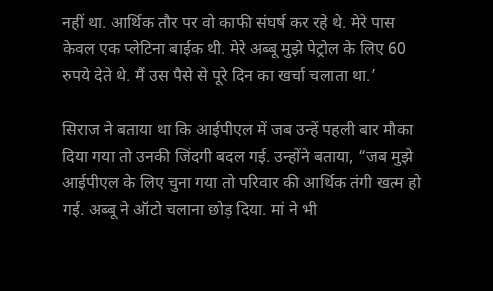नहीं था. आर्थिक तौर पर वो काफी संघर्ष कर रहे थे. मेरे पास केवल एक प्लेटिना बाईक थी. मेरे अब्बू मुझे पेट्रोल के लिए 60 रुपये देते थे. मैं उस पैसे से पूरे दिन का खर्चा चलाता था.’

सिराज ने बताया था कि आईपीएल में जब उन्हें पहली बार मौका दिया गया तो उनकी जिंदगी बदल गई. उन्होंने बताया, “जब मुझे आईपीएल के लिए चुना गया तो परिवार की आर्थिक तंगी खत्म हो गई. अब्बू ने ऑटो चलाना छोड़ दिया. मां ने भी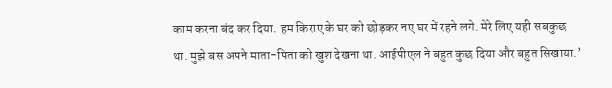काम करना बंद कर दिया. हम किराए के घर को छोड़कर नए घर में रहने लगे. मेरे लिए यही सबकुछ था. मुझे बस अपने माता-पिता को खुश देखना था. आईपीएल ने बहुत कुछ दिया और बहुत सिखाया.’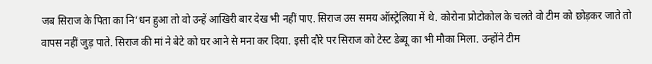जब सिराज के पिता का नि’धन हुआ तो वो उन्हें आखिरी बार देख भी नहीं पाए. सिराज उस समय ऑस्ट्रेलिया में थे. कोरोना प्रोटोकोल के चलते वो टीम को छोड़कर जाते तो वापस नहीं जुड़ पाते. सिराज की मां ने बेटे को घर आने से मना कर दिया. इसी दौरे पर सिराज को टेस्ट डेब्यू का भी मौका मिला. उन्होंने टीम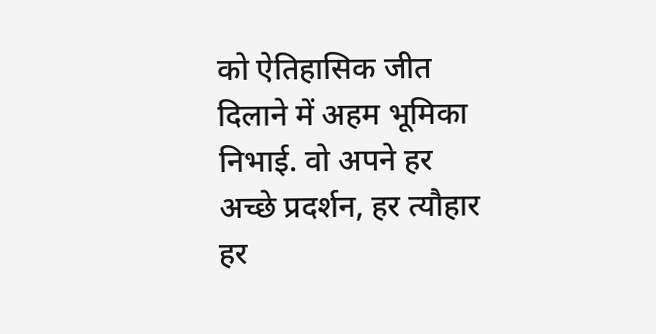को ऐतिहासिक जीत दिलाने में अहम भूमिका निभाई. वो अपने हर अच्छे प्रदर्शन, हर त्यौहार हर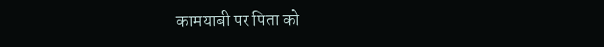कामयाबी पर पिता को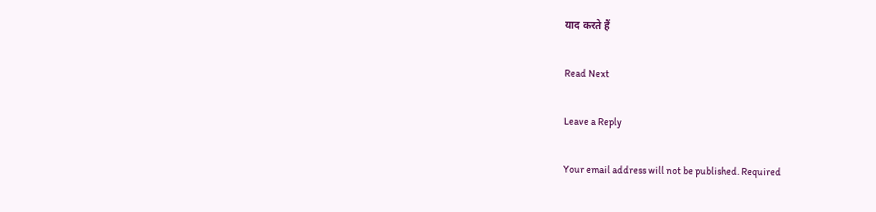याद करते हैं

Read Next

Leave a Reply

Your email address will not be published. Required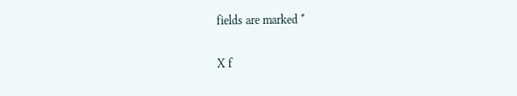fields are marked *

X f